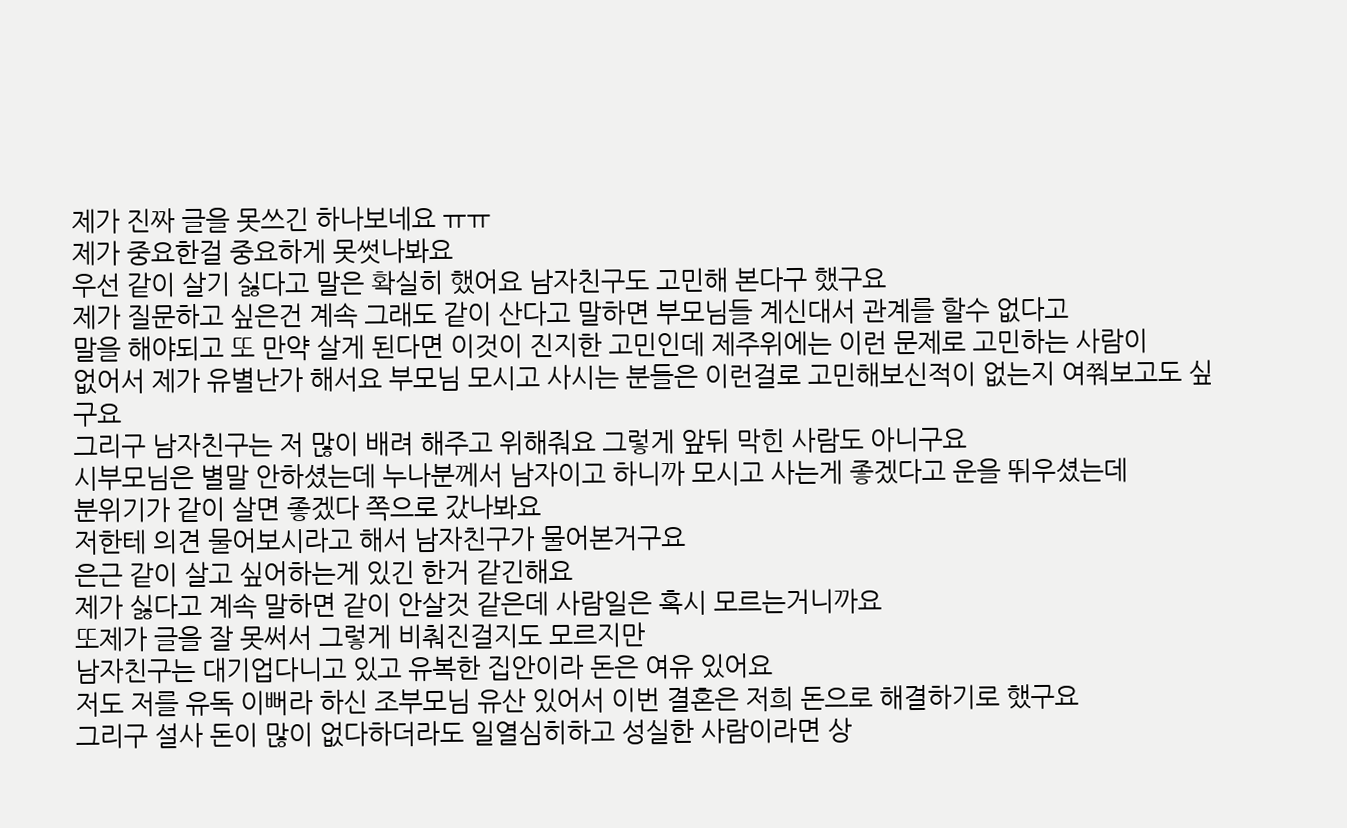제가 진짜 글을 못쓰긴 하나보네요 ㅠㅠ
제가 중요한걸 중요하게 못썻나봐요
우선 같이 살기 싫다고 말은 확실히 했어요 남자친구도 고민해 본다구 했구요
제가 질문하고 싶은건 계속 그래도 같이 산다고 말하면 부모님들 계신대서 관계를 할수 없다고
말을 해야되고 또 만약 살게 된다면 이것이 진지한 고민인데 제주위에는 이런 문제로 고민하는 사람이
없어서 제가 유별난가 해서요 부모님 모시고 사시는 분들은 이런걸로 고민해보신적이 없는지 여쭤보고도 싶구요
그리구 남자친구는 저 많이 배려 해주고 위해줘요 그렇게 앞뒤 막힌 사람도 아니구요
시부모님은 별말 안하셨는데 누나분께서 남자이고 하니까 모시고 사는게 좋겠다고 운을 뛰우셨는데
분위기가 같이 살면 좋겠다 쪽으로 갔나봐요
저한테 의견 물어보시라고 해서 남자친구가 물어본거구요
은근 같이 살고 싶어하는게 있긴 한거 같긴해요
제가 싫다고 계속 말하면 같이 안살것 같은데 사람일은 혹시 모르는거니까요
또제가 글을 잘 못써서 그렇게 비춰진걸지도 모르지만
남자친구는 대기업다니고 있고 유복한 집안이라 돈은 여유 있어요
저도 저를 유독 이뻐라 하신 조부모님 유산 있어서 이번 결혼은 저희 돈으로 해결하기로 했구요
그리구 설사 돈이 많이 없다하더라도 일열심히하고 성실한 사람이라면 상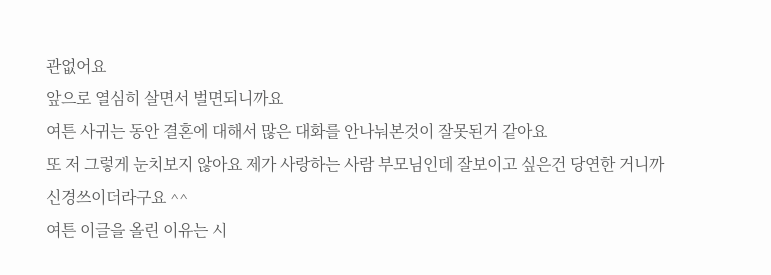관없어요
앞으로 열심히 살면서 벌면되니까요
여튼 사귀는 동안 결혼에 대해서 많은 대화를 안나눠본것이 잘못된거 같아요
또 저 그렇게 눈치보지 않아요 제가 사랑하는 사람 부모님인데 잘보이고 싶은건 당연한 거니까
신경쓰이더라구요 ^^
여튼 이글을 올린 이유는 시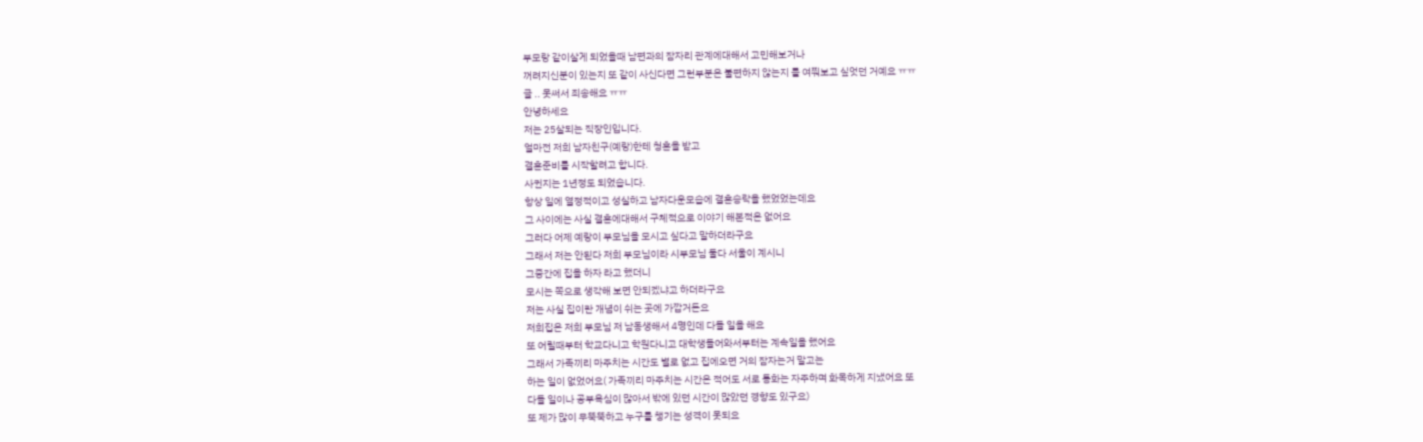부모랑 같이살게 되었을때 남편과의 잠자리 관계에대해서 고민해보거나
꺼려지신분이 있는지 또 같이 사신다면 그런부분은 불편하지 않는지 를 여쭤보고 싶엇던 거예요 ㅠㅠ
글 .. 못써서 죄송해요 ㅠㅠ
안녕하세요
저는 25살되는 직장인입니다.
얼마전 저희 남자친구(예랑)한테 청혼을 받고
결혼준비를 시작할려고 합니다.
사귄지는 1년정도 되었습니다.
항상 일에 열정적이고 성실하고 남자다운모습에 결혼승락을 했었었는데요
그 사이에는 사실 결혼에대해서 구체적으로 이야기 해본적은 없어요
그러다 어제 예랑이 부모님을 모시고 싶다고 말하더라구요
그래서 저는 안된다 저희 부모님이라 시부모님 둘다 서울이 계시니
그중간에 집을 하자 라고 했더니
모시는 쪽으로 생각해 보면 안되겠냐고 하더라구요
저는 사실 집이란 개념이 쉬는 곳에 가깝거든요
저희집은 저희 부모님 저 남동생해서 4명인데 다들 일을 해요
또 어릴때부터 학교다니고 학원다니고 대학생들어와서부터는 계속일을 했어요
그래서 가족끼리 마주치는 시간도 별로 없고 집에오면 거의 잠자는거 말고는
하는 일이 없었어요( 가족끼리 마주치는 시간은 적어도 서로 통화는 자주하며 화목하게 지냈어요 또
다들 일이나 공부욕심이 많아서 밖에 있던 시간이 많았던 경향도 있구요)
또 제가 많이 무뚝뚝하고 누구를 챙기는 성격이 못되요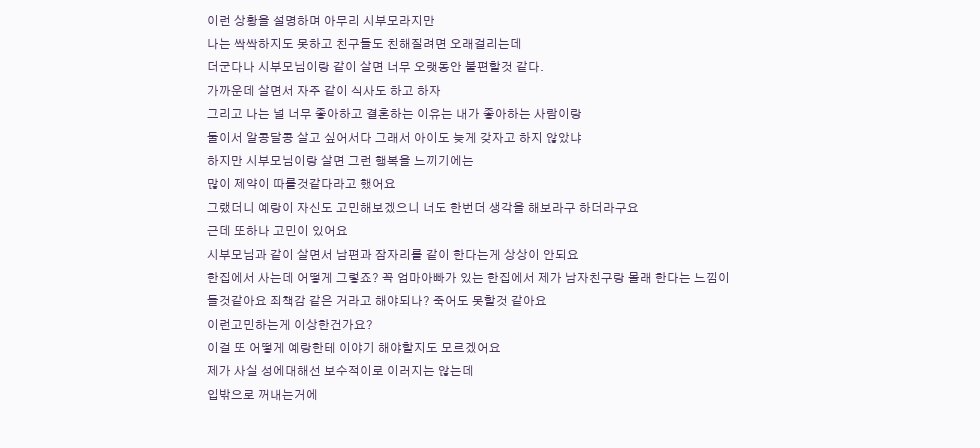이런 상황을 설명하며 아무리 시부모라지만
나는 싹싹하지도 못하고 친구들도 친해질려면 오래걸리는데
더군다나 시부모님이랑 같이 살면 너무 오랫동안 불편할것 같다.
가까운데 살면서 자주 같이 식사도 하고 하자
그리고 나는 널 너무 좋아하고 결혼하는 이유는 내가 좋아하는 사람이랑
둘이서 알콩달콩 살고 싶어서다 그래서 아이도 늦게 갖자고 하지 않았냐
하지만 시부모님이랑 살면 그런 행복을 느끼기에는
많이 제약이 따를것같다라고 했어요
그랬더니 예랑이 자신도 고민해보겠으니 너도 한번더 생각을 해보라구 하더라구요
근데 또하나 고민이 있어요
시부모님과 같이 살면서 남편과 잠자리를 같이 한다는게 상상이 안되요
한집에서 사는데 어떻게 그렇죠? 꼭 엄마아빠가 있는 한집에서 제가 남자친구랑 몰래 한다는 느낌이
들것같아요 죄책감 같은 거라고 해야되나? 죽어도 못할것 같아요
이런고민하는게 이상한건가요?
이걸 또 어떻게 예랑한테 이야기 해야할지도 모르겠어요
제가 사실 성에대해선 보수적이로 이러지는 않는데
입밖으로 꺼내는거에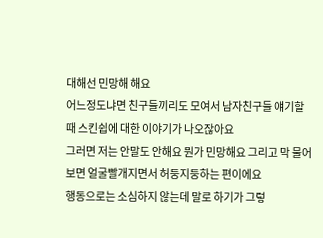대해선 민망해 해요
어느정도냐면 친구들끼리도 모여서 남자친구들 얘기할때 스킨쉽에 대한 이야기가 나오잖아요
그러면 저는 안말도 안해요 뭔가 민망해요 그리고 막 물어보면 얼굴빨개지면서 허둥지둥하는 편이에요
행동으로는 소심하지 않는데 말로 하기가 그렇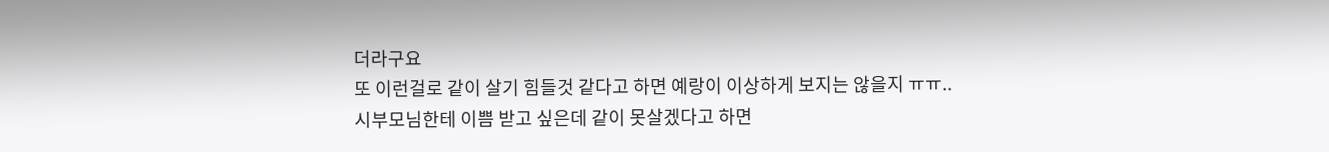더라구요
또 이런걸로 같이 살기 힘들것 같다고 하면 예랑이 이상하게 보지는 않을지 ㅠㅠ..
시부모님한테 이쁨 받고 싶은데 같이 못살겠다고 하면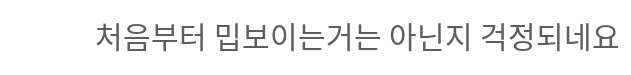처음부터 밉보이는거는 아닌지 걱정되네요